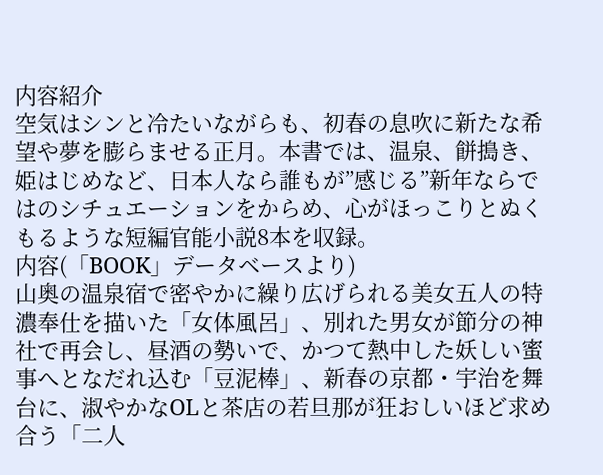内容紹介
空気はシンと冷たいながらも、初春の息吹に新たな希望や夢を膨らませる正月。本書では、温泉、餅搗き、姫はじめなど、日本人なら誰もが”感じる”新年ならではのシチュエーションをからめ、心がほっこりとぬくもるような短編官能小説8本を収録。
内容(「BOOK」データベースより)
山奥の温泉宿で密やかに繰り広げられる美女五人の特濃奉仕を描いた「女体風呂」、別れた男女が節分の神社で再会し、昼酒の勢いで、かつて熱中した妖しい蜜事へとなだれ込む「豆泥棒」、新春の京都・宇治を舞台に、淑やかなOLと茶店の若旦那が狂おしいほど求め合う「二人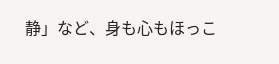静」など、身も心もほっこ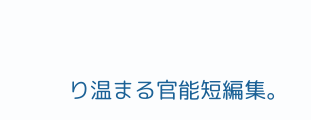り温まる官能短編集。